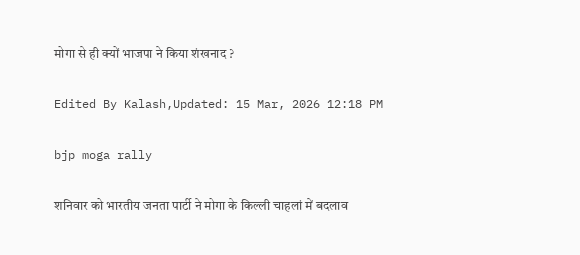मोगा से ही क्यों भाजपा ने किया शंखनाद ?

Edited By Kalash,Updated: 15 Mar, 2026 12:18 PM

bjp moga rally

शनिवार को भारतीय जनता पार्टी ने मोगा के किल्ली चाहलां में बदलाव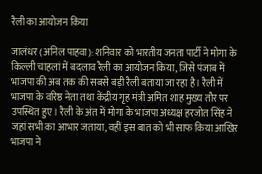रैली का आयोजन किया

जालंधर (अनिल पाहवा): शनिवार को भारतीय जनता पार्टी ने मोगा के किल्ली चाहलां में बदलाव रैली का आयोजन किया, जिसे पंजाब में भाजपा की अब तक की सबसे बड़ी रैली बताया जा रहा है। रैली में भाजपा के वरिष्ठ नेता तथा केंद्रीय गृह मंत्री अमित शाह मुख्य तौर पर उपस्थित हुए। रैली के अंत में मोगा के भाजपा अध्यक्ष हरजोत सिंह ने जहां सभी का आभार जताया, वहीं इस बात को भी साफ किया आखिर भाजपा ने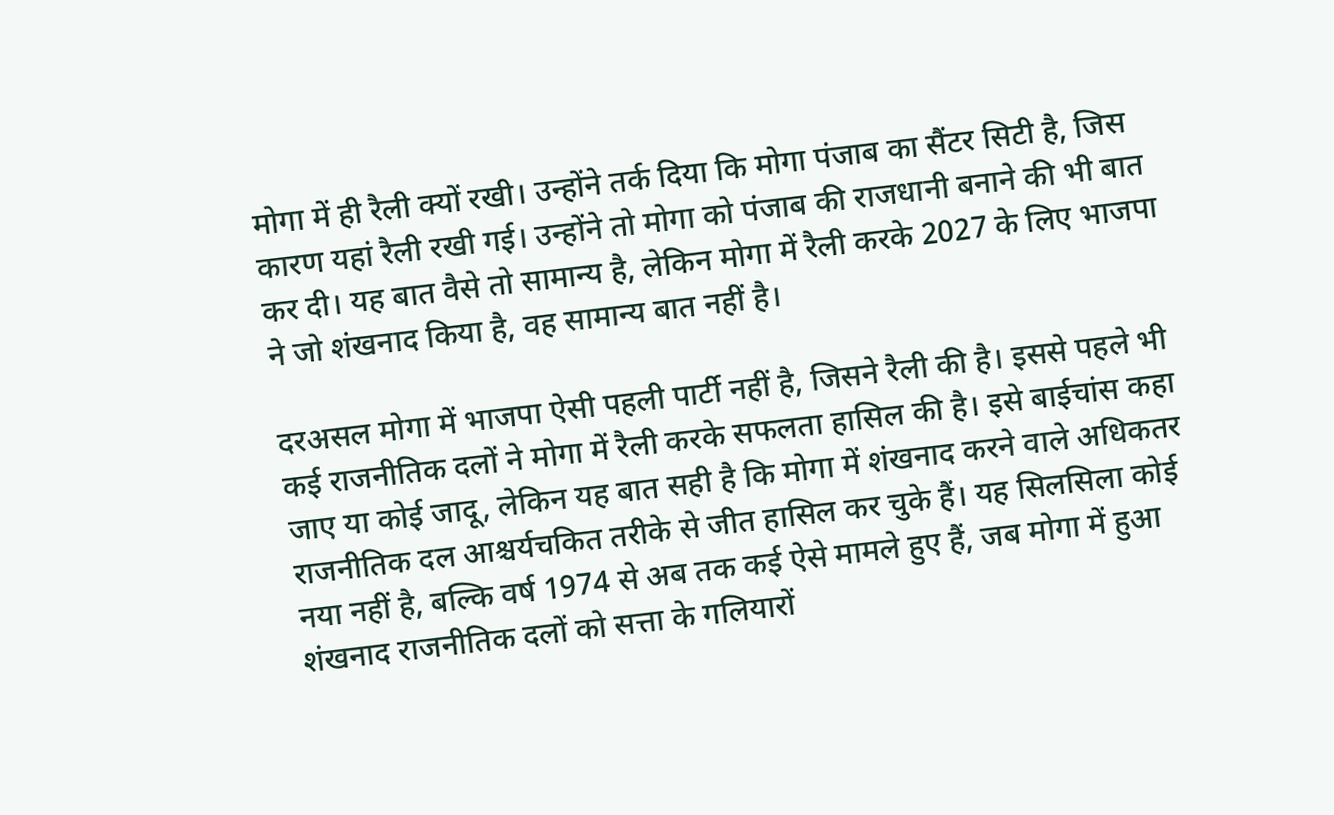मोगा में ही रैली क्यों रखी। उन्होंने तर्क दिया कि मोगा पंजाब का सैंटर सिटी है, जिस कारण यहां रैली रखी गई। उन्होंने तो मोगा को पंजाब की राजधानी बनाने की भी बात कर दी। यह बात वैसे तो सामान्य है, लेकिन मोगा में रैली करके 2027 के लिए भाजपा ने जो शंखनाद किया है, वह सामान्य बात नहीं है।

दरअसल मोगा में भाजपा ऐसी पहली पार्टी नहीं है, जिसने रैली की है। इससे पहले भी कई राजनीतिक दलों ने मोगा में रैली करके सफलता हासिल की है। इसे बाईचांस कहा जाए या कोई जादू, लेकिन यह बात सही है कि मोगा में शंखनाद करने वाले अधिकतर राजनीतिक दल आश्चर्यचकित तरीके से जीत हासिल कर चुके हैं। यह सिलसिला कोई नया नहीं है, बल्कि वर्ष 1974 से अब तक कई ऐसे मामले हुए हैं, जब मोगा में हुआ शंखनाद राजनीतिक दलों को सत्ता के गलियारों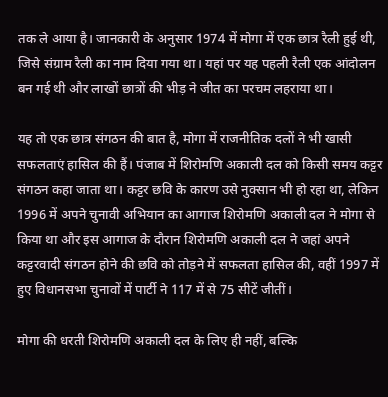तक ले आया है। जानकारी के अनुसार 1974 में मोगा में एक छात्र रैली हुई थी, जिसे संग्राम रैली का नाम दिया गया था। यहां पर यह पहली रैली एक आंदोलन बन गई थी और लाखों छात्रों की भीड़ ने जीत का परचम लहराया था।

यह तो एक छात्र संगठन की बात है, मोगा में राजनीतिक दलों ने भी खासी सफलताएं हासिल की हैं। पंजाब में शिरोमणि अकाली दल को किसी समय कट्टर संगठन कहा जाता था। कट्टर छवि के कारण उसे नुक्सान भी हो रहा था, लेकिन 1996 में अपने चुनावी अभियान का आगाज शिरोमणि अकाली दल ने मोगा से किया था और इस आगाज के दौरान शिरोमणि अकाली दल ने जहां अपने कट्टरवादी संगठन होने की छवि को तोड़ने में सफलता हासिल की, वहीं 1997 में हुए विधानसभा चुनावों में पार्टी ने 117 में से 75 सीटें जीतीं।

मोगा की धरती शिरोमणि अकाली दल के लिए ही नहीं, बल्कि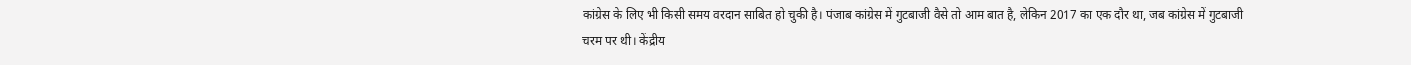कांग्रेस के लिए भी किसी समय वरदान साबित हो चुकी है। पंजाब कांग्रेस में गुटबाजी वैसे तो आम बात है, लेकिन 2017 का एक दौर था, जब कांग्रेस में गुटबाजी चरम पर थी। केंद्रीय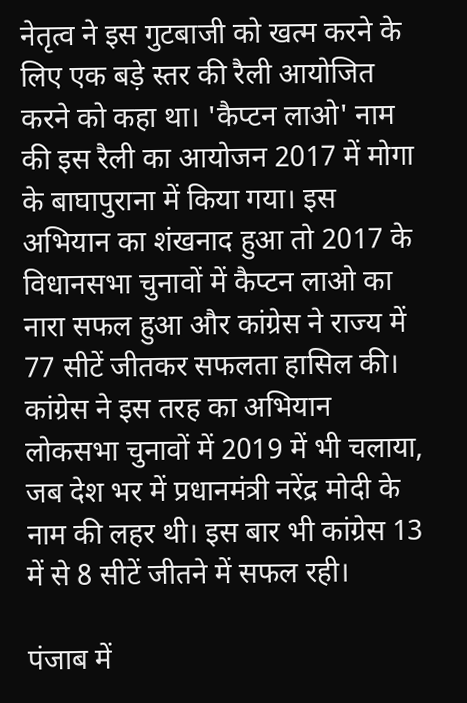नेतृत्व ने इस गुटबाजी को खत्म करने के लिए एक बड़े स्तर की रैली आयोजित करने को कहा था। 'कैप्टन लाओ' नाम की इस रैली का आयोजन 2017 में मोगा के बाघापुराना में किया गया। इस अभियान का शंखनाद हुआ तो 2017 के विधानसभा चुनावों में कैप्टन लाओ का नारा सफल हुआ और कांग्रेस ने राज्य में 77 सीटें जीतकर सफलता हासिल की। कांग्रेस ने इस तरह का अभियान लोकसभा चुनावों में 2019 में भी चलाया, जब देश भर में प्रधानमंत्री नरेंद्र मोदी के नाम की लहर थी। इस बार भी कांग्रेस 13 में से 8 सीटें जीतने में सफल रही।

पंजाब में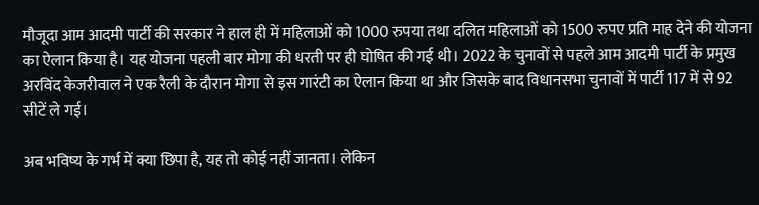मौजूदा आम आदमी पार्टी की सरकार ने हाल ही में महिलाओं को 1000 रुपया तथा दलित महिलाओं को 1500 रुपए प्रति माह देने की योजना का ऐलान किया है। यह योजना पहली बार मोगा की धरती पर ही घोषित की गई थी। 2022 के चुनावों से पहले आम आदमी पार्टी के प्रमुख अरविंद केजरीवाल ने एक रैली के दौरान मोगा से इस गारंटी का ऐलान किया था और जिसके बाद विधानसभा चुनावों में पार्टी 117 में से 92 सीटें ले गई।

अब भविष्य के गर्भ में क्या छिपा है, यह तो कोई नहीं जानता। लेकिन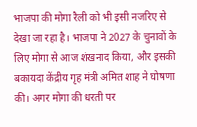भाजपा की मोगा रैली को भी इसी नजरिए से देखा जा रहा है। भाजपा ने 2027 के चुनावों के लिए मोगा से आज शंखनाद किया, और इसकी बकायदा केंद्रीय गृह मंत्री अमित शाह ने घोषणा की। अगर मोगा की धरती पर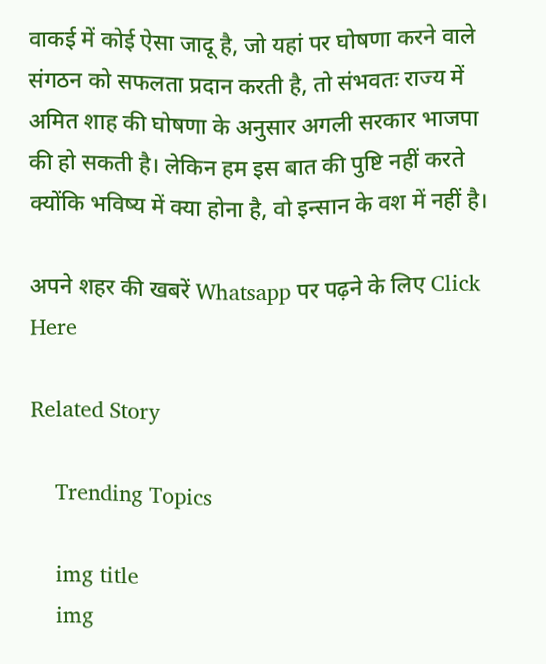वाकई में कोई ऐसा जादू है, जो यहां पर घोषणा करने वाले संगठन को सफलता प्रदान करती है, तो संभवतः राज्य में अमित शाह की घोषणा के अनुसार अगली सरकार भाजपा की हो सकती है। लेकिन हम इस बात की पुष्टि नहीं करते क्योंकि भविष्य में क्या होना है, वो इन्सान के वश में नहीं है।

अपने शहर की खबरें Whatsapp पर पढ़ने के लिए Click Here

Related Story

    Trending Topics

    img title
    img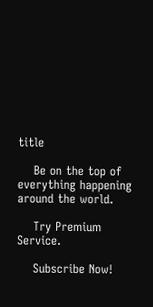title

    Be on the top of everything happening around the world.

    Try Premium Service.

    Subscribe Now!